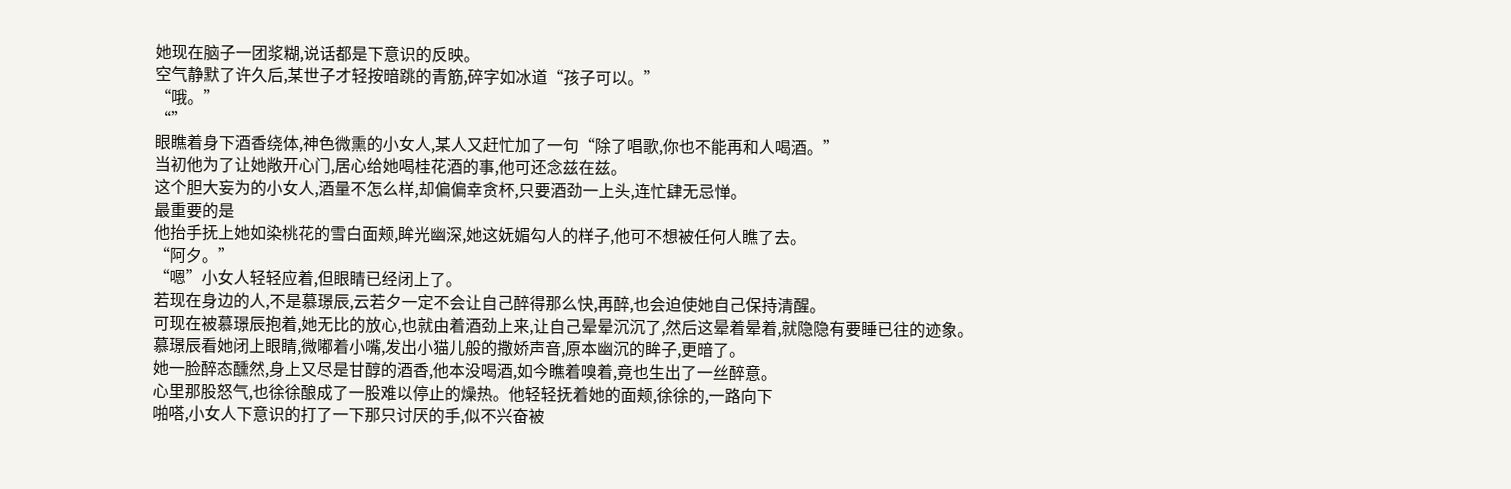她现在脑子一团浆糊,说话都是下意识的反映。
空气静默了许久后,某世子才轻按暗跳的青筋,碎字如冰道“孩子可以。”
“哦。”
“”
眼瞧着身下酒香绕体,神色微熏的小女人,某人又赶忙加了一句“除了唱歌,你也不能再和人喝酒。”
当初他为了让她敞开心门,居心给她喝桂花酒的事,他可还念兹在兹。
这个胆大妄为的小女人,酒量不怎么样,却偏偏幸贪杯,只要酒劲一上头,连忙肆无忌惮。
最重要的是
他抬手抚上她如染桃花的雪白面颊,眸光幽深,她这妩媚勾人的样子,他可不想被任何人瞧了去。
“阿夕。”
“嗯”小女人轻轻应着,但眼睛已经闭上了。
若现在身边的人,不是慕璟辰,云若夕一定不会让自己醉得那么快,再醉,也会迫使她自己保持清醒。
可现在被慕璟辰抱着,她无比的放心,也就由着酒劲上来,让自己晕晕沉沉了,然后这晕着晕着,就隐隐有要睡已往的迹象。
慕璟辰看她闭上眼睛,微嘟着小嘴,发出小猫儿般的撒娇声音,原本幽沉的眸子,更暗了。
她一脸醉态醺然,身上又尽是甘醇的酒香,他本没喝酒,如今瞧着嗅着,竟也生出了一丝醉意。
心里那股怒气,也徐徐酿成了一股难以停止的燥热。他轻轻抚着她的面颊,徐徐的,一路向下
啪嗒,小女人下意识的打了一下那只讨厌的手,似不兴奋被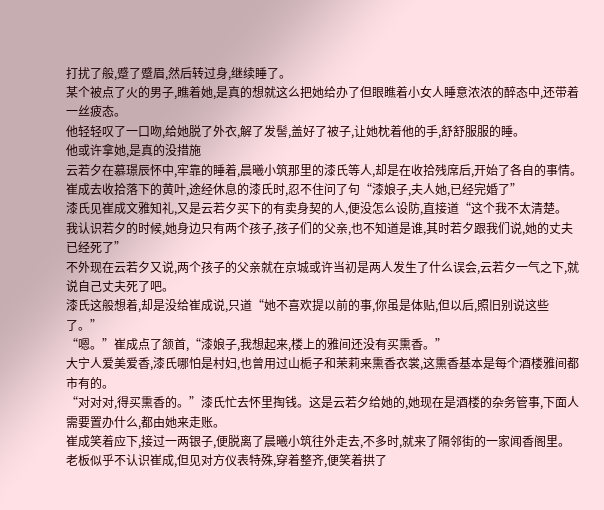打扰了般,蹙了蹙眉,然后转过身,继续睡了。
某个被点了火的男子,瞧着她,是真的想就这么把她给办了但眼瞧着小女人睡意浓浓的醉态中,还带着一丝疲态。
他轻轻叹了一口吻,给她脱了外衣,解了发髻,盖好了被子,让她枕着他的手,舒舒服服的睡。
他或许拿她,是真的没措施
云若夕在慕璟辰怀中,牢靠的睡着,晨曦小筑那里的漆氏等人,却是在收拾残席后,开始了各自的事情。
崔成去收拾落下的黄叶,途经休息的漆氏时,忍不住问了句“漆娘子,夫人她,已经完婚了”
漆氏见崔成文雅知礼,又是云若夕买下的有卖身契的人,便没怎么设防,直接道“这个我不太清楚。
我认识若夕的时候,她身边只有两个孩子,孩子们的父亲,也不知道是谁,其时若夕跟我们说,她的丈夫已经死了”
不外现在云若夕又说,两个孩子的父亲就在京城或许当初是两人发生了什么误会,云若夕一气之下,就说自己丈夫死了吧。
漆氏这般想着,却是没给崔成说,只道“她不喜欢提以前的事,你虽是体贴,但以后,照旧别说这些了。”
“嗯。”崔成点了颔首,“漆娘子,我想起来,楼上的雅间还没有买熏香。”
大宁人爱美爱香,漆氏哪怕是村妇,也曾用过山栀子和茉莉来熏香衣裳,这熏香基本是每个酒楼雅间都市有的。
“对对对,得买熏香的。”漆氏忙去怀里掏钱。这是云若夕给她的,她现在是酒楼的杂务管事,下面人需要置办什么,都由她来走账。
崔成笑着应下,接过一两银子,便脱离了晨曦小筑往外走去,不多时,就来了隔邻街的一家闻香阁里。
老板似乎不认识崔成,但见对方仪表特殊,穿着整齐,便笑着拱了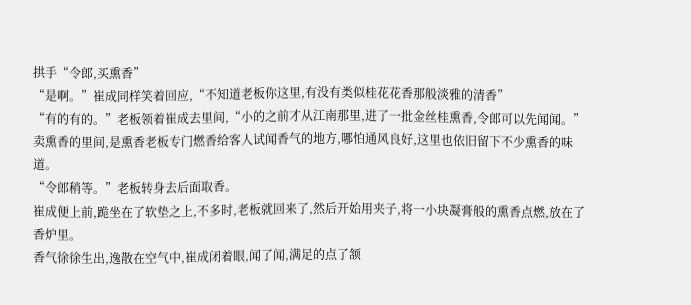拱手“令郎,买熏香”
“是啊。”崔成同样笑着回应,“不知道老板你这里,有没有类似桂花花香那般淡雅的清香”
“有的有的。”老板领着崔成去里间,“小的之前才从江南那里,进了一批金丝桂熏香,令郎可以先闻闻。”
卖熏香的里间,是熏香老板专门燃香给客人试闻香气的地方,哪怕通风良好,这里也依旧留下不少熏香的味道。
“令郎稍等。”老板转身去后面取香。
崔成便上前,跪坐在了软垫之上,不多时,老板就回来了,然后开始用夹子,将一小块凝膏般的熏香点燃,放在了香炉里。
香气徐徐生出,逸散在空气中,崔成闭着眼,闻了闻,满足的点了颔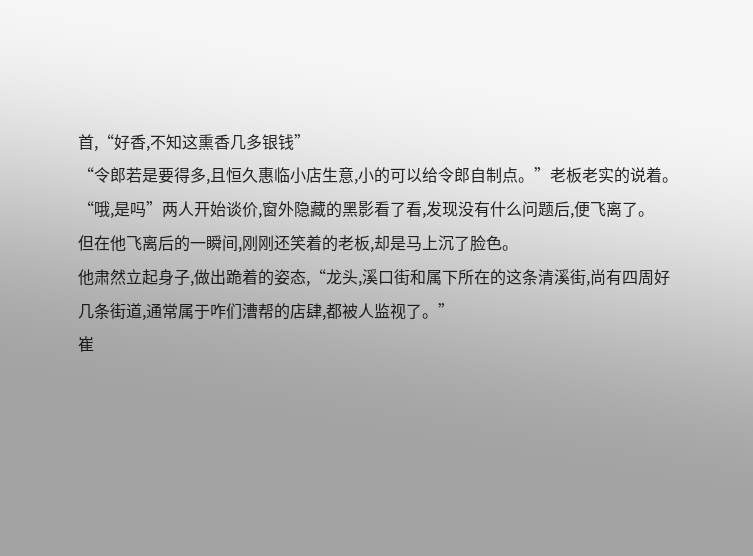首,“好香,不知这熏香几多银钱”
“令郎若是要得多,且恒久惠临小店生意,小的可以给令郎自制点。”老板老实的说着。
“哦,是吗”两人开始谈价,窗外隐藏的黑影看了看,发现没有什么问题后,便飞离了。
但在他飞离后的一瞬间,刚刚还笑着的老板,却是马上沉了脸色。
他肃然立起身子,做出跪着的姿态,“龙头,溪口街和属下所在的这条清溪街,尚有四周好几条街道,通常属于咋们漕帮的店肆,都被人监视了。”
崔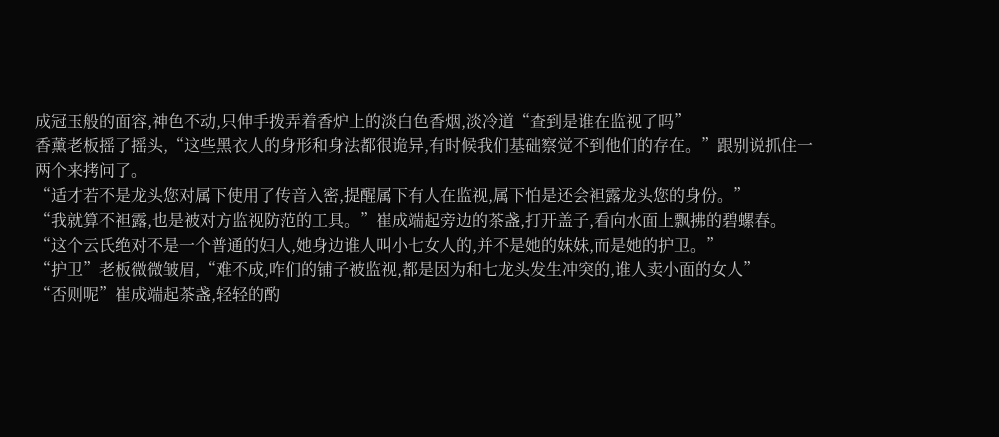成冠玉般的面容,神色不动,只伸手拨弄着香炉上的淡白色香烟,淡冷道“查到是谁在监视了吗”
香薰老板摇了摇头,“这些黑衣人的身形和身法都很诡异,有时候我们基础察觉不到他们的存在。”跟别说抓住一两个来拷问了。
“适才若不是龙头您对属下使用了传音入密,提醒属下有人在监视,属下怕是还会袒露龙头您的身份。”
“我就算不袒露,也是被对方监视防范的工具。”崔成端起旁边的茶盏,打开盖子,看向水面上飘拂的碧螺春。
“这个云氏绝对不是一个普通的妇人,她身边谁人叫小七女人的,并不是她的妹妹,而是她的护卫。”
“护卫”老板微微皱眉,“难不成,咋们的铺子被监视,都是因为和七龙头发生冲突的,谁人卖小面的女人”
“否则呢”崔成端起茶盏,轻轻的酌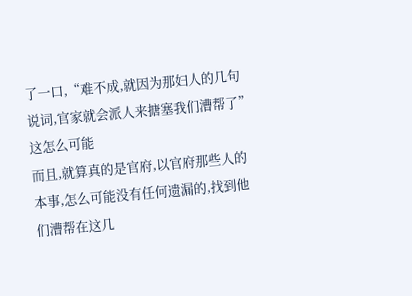了一口,“难不成,就因为那妇人的几句说词,官家就会派人来搪塞我们漕帮了”
这怎么可能
而且,就算真的是官府,以官府那些人的本事,怎么可能没有任何遗漏的,找到他们漕帮在这几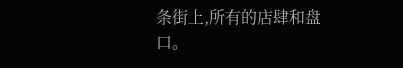条街上,所有的店肆和盘口。